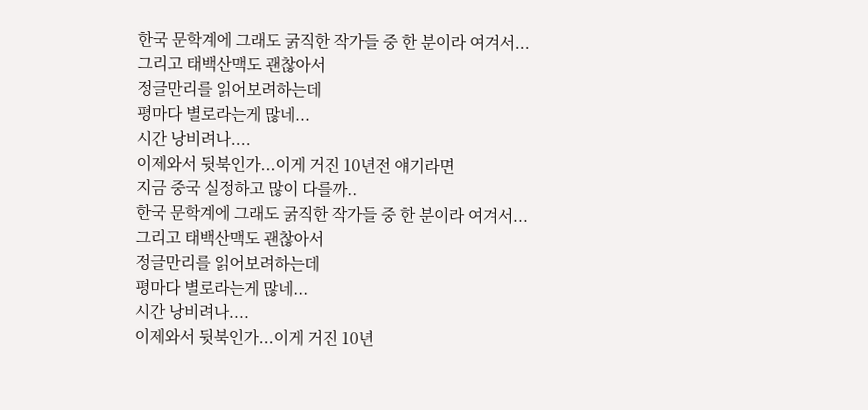한국 문학계에 그래도 굵직한 작가들 중 한 분이라 여겨서...
그리고 태백산맥도 괜찮아서
정글만리를 읽어보려하는데
평마다 별로라는게 많네...
시간 낭비려나....
이제와서 뒷북인가...이게 거진 10년전 얘기라면
지금 중국 실정하고 많이 다를까..
한국 문학계에 그래도 굵직한 작가들 중 한 분이라 여겨서...
그리고 태백산맥도 괜찮아서
정글만리를 읽어보려하는데
평마다 별로라는게 많네...
시간 낭비려나....
이제와서 뒷북인가...이게 거진 10년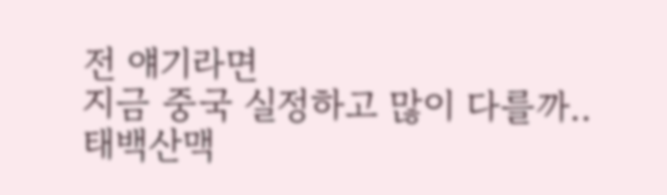전 얘기라면
지금 중국 실정하고 많이 다를까..
태백산맥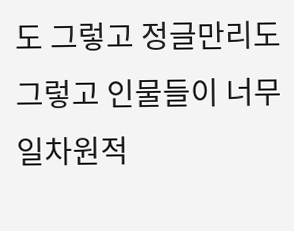도 그렇고 정글만리도 그렇고 인물들이 너무 일차원적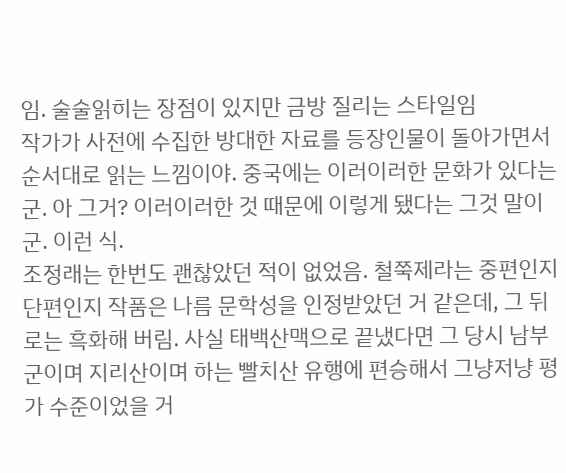임. 술술읽히는 장점이 있지만 금방 질리는 스타일임
작가가 사전에 수집한 방대한 자료를 등장인물이 돌아가면서 순서대로 읽는 느낌이야. 중국에는 이러이러한 문화가 있다는군. 아 그거? 이러이러한 것 때문에 이렇게 됐다는 그것 말이군. 이런 식.
조정래는 한번도 괜찮았던 적이 없었음. 철쭉제라는 중편인지 단편인지 작품은 나름 문학성을 인정받았던 거 같은데, 그 뒤로는 흑화해 버림. 사실 태백산맥으로 끝냈다면 그 당시 남부군이며 지리산이며 하는 빨치산 유행에 편승해서 그냥저냥 평가 수준이었을 거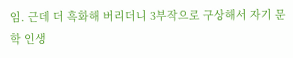임. 근데 더 흑화해 버리더니 3부작으로 구상해서 자기 문학 인생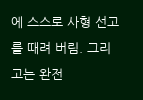에 스스로 사형 선고를 때려 버림. 그리고는 완전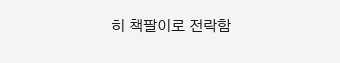히 책팔이로 전락함